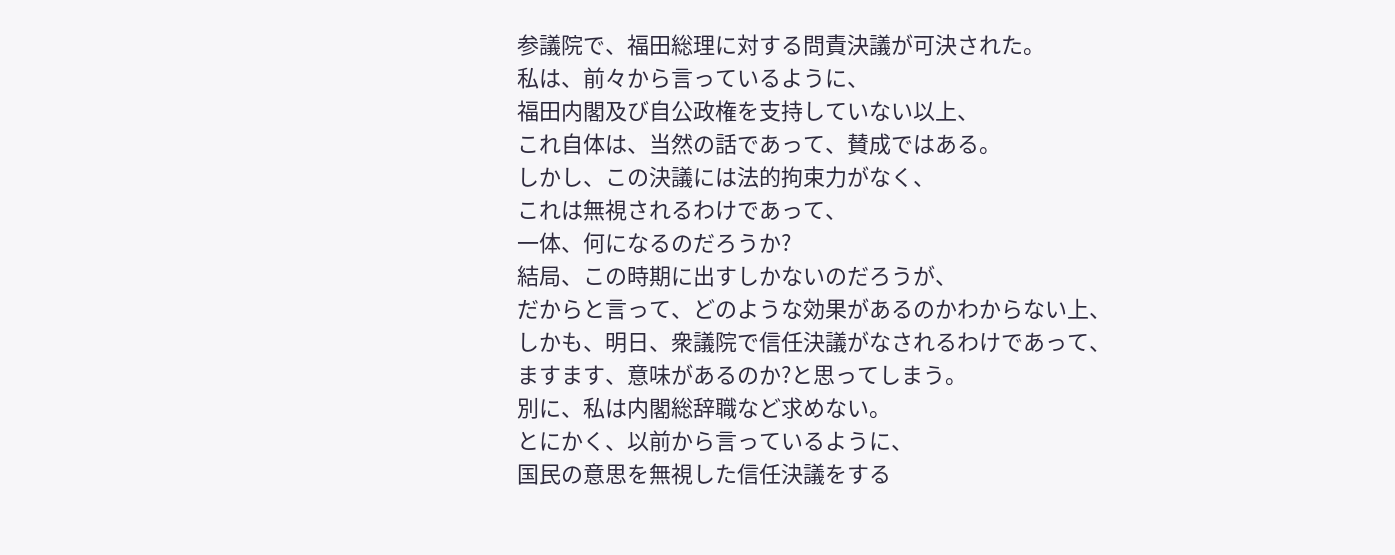参議院で、福田総理に対する問責決議が可決された。
私は、前々から言っているように、
福田内閣及び自公政権を支持していない以上、
これ自体は、当然の話であって、賛成ではある。
しかし、この決議には法的拘束力がなく、
これは無視されるわけであって、
一体、何になるのだろうか?
結局、この時期に出すしかないのだろうが、
だからと言って、どのような効果があるのかわからない上、
しかも、明日、衆議院で信任決議がなされるわけであって、
ますます、意味があるのか?と思ってしまう。
別に、私は内閣総辞職など求めない。
とにかく、以前から言っているように、
国民の意思を無視した信任決議をする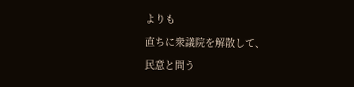よりも
直ちに衆議院を解散して、
民意と問う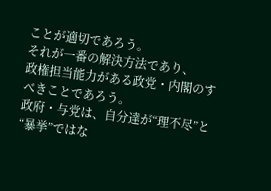ことが適切であろう。
それが一番の解決方法であり、
政権担当能力がある政党・内閣のすべきことであろう。
政府・与党は、自分達が“理不尽”と“暴挙”ではな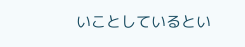いことしているとい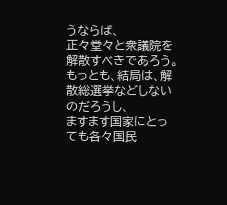うならば、
正々堂々と衆議院を解散すべきであろう。
もっとも、結局は、解散総選挙などしないのだろうし、
ますます国家にとっても各々国民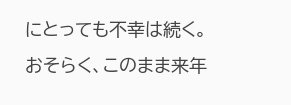にとっても不幸は続く。
おそらく、このまま来年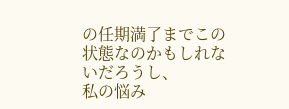の任期満了までこの状態なのかもしれないだろうし、
私の悩み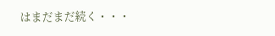はまだまだ続く・・・